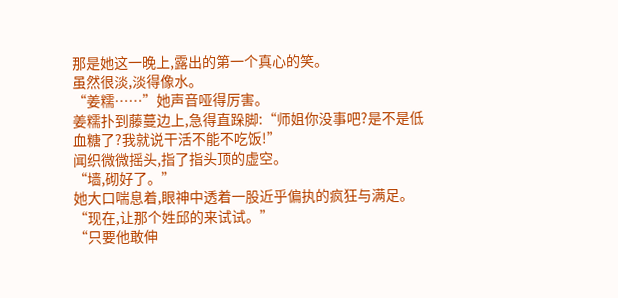那是她这一晚上,露出的第一个真心的笑。
虽然很淡,淡得像水。
“姜糯……”她声音哑得厉害。
姜糯扑到藤蔓边上,急得直跺脚:“师姐你没事吧?是不是低血糖了?我就说干活不能不吃饭!”
闻织微微摇头,指了指头顶的虚空。
“墙,砌好了。”
她大口喘息着,眼神中透着一股近乎偏执的疯狂与满足。
“现在,让那个姓邱的来试试。”
“只要他敢伸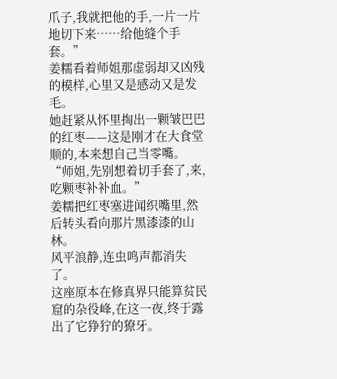爪子,我就把他的手,一片一片地切下来……给他缝个手套。”
姜糯看着师姐那虚弱却又凶残的模样,心里又是感动又是发毛。
她赶紧从怀里掏出一颗皱巴巴的红枣——这是刚才在大食堂顺的,本来想自己当零嘴。
“师姐,先别想着切手套了,来,吃颗枣补补血。”
姜糯把红枣塞进闻织嘴里,然后转头看向那片黑漆漆的山林。
风平浪静,连虫鸣声都消失了。
这座原本在修真界只能算贫民窟的杂役峰,在这一夜,终于露出了它狰狞的獠牙。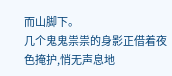而山脚下。
几个鬼鬼祟祟的身影正借着夜色掩护,悄无声息地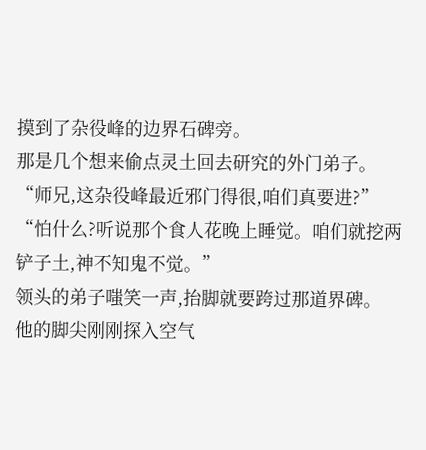摸到了杂役峰的边界石碑旁。
那是几个想来偷点灵土回去研究的外门弟子。
“师兄,这杂役峰最近邪门得很,咱们真要进?”
“怕什么?听说那个食人花晚上睡觉。咱们就挖两铲子土,神不知鬼不觉。”
领头的弟子嗤笑一声,抬脚就要跨过那道界碑。
他的脚尖刚刚探入空气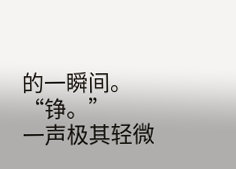的一瞬间。
“铮。”
一声极其轻微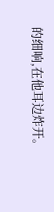的细响,在他耳边炸开。